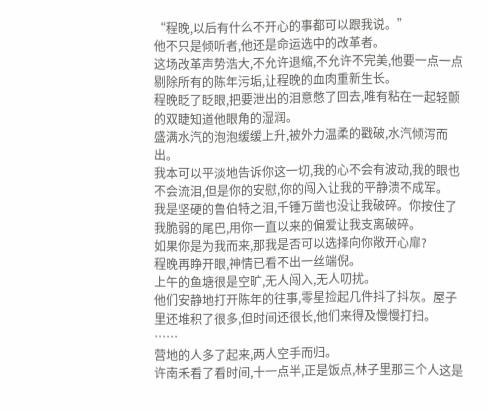“程晚,以后有什么不开心的事都可以跟我说。”
他不只是倾听者,他还是命运选中的改革者。
这场改革声势浩大,不允许退缩,不允许不完美,他要一点一点剔除所有的陈年污垢,让程晚的血肉重新生长。
程晚眨了眨眼,把要泄出的泪意憋了回去,唯有粘在一起轻颤的双睫知道他眼角的湿润。
盛满水汽的泡泡缓缓上升,被外力温柔的戳破,水汽倾泻而出。
我本可以平淡地告诉你这一切,我的心不会有波动,我的眼也不会流泪,但是你的安慰,你的闯入让我的平静溃不成军。
我是坚硬的鲁伯特之泪,千锤万凿也没让我破碎。你按住了我脆弱的尾巴,用你一直以来的偏爱让我支离破碎。
如果你是为我而来,那我是否可以选择向你敞开心扉?
程晚再睁开眼,神情已看不出一丝端倪。
上午的鱼塘很是空旷,无人闯入,无人叨扰。
他们安静地打开陈年的往事,零星捡起几件抖了抖灰。屋子里还堆积了很多,但时间还很长,他们来得及慢慢打扫。
……
营地的人多了起来,两人空手而归。
许南禾看了看时间,十一点半,正是饭点,林子里那三个人这是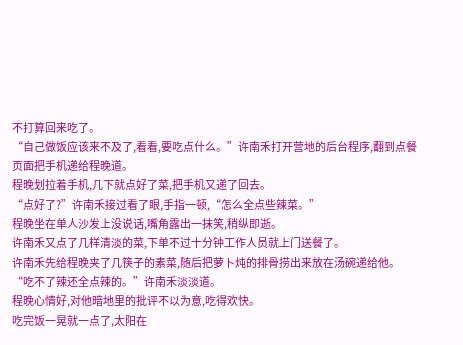不打算回来吃了。
“自己做饭应该来不及了,看看,要吃点什么。”许南禾打开营地的后台程序,翻到点餐页面把手机递给程晚道。
程晚划拉着手机,几下就点好了菜,把手机又递了回去。
“点好了?”许南禾接过看了眼,手指一顿,“怎么全点些辣菜。”
程晚坐在单人沙发上没说话,嘴角露出一抹笑,稍纵即逝。
许南禾又点了几样清淡的菜,下单不过十分钟工作人员就上门送餐了。
许南禾先给程晚夹了几筷子的素菜,随后把萝卜炖的排骨捞出来放在汤碗递给他。
“吃不了辣还全点辣的。”许南禾淡淡道。
程晚心情好,对他暗地里的批评不以为意,吃得欢快。
吃完饭一晃就一点了,太阳在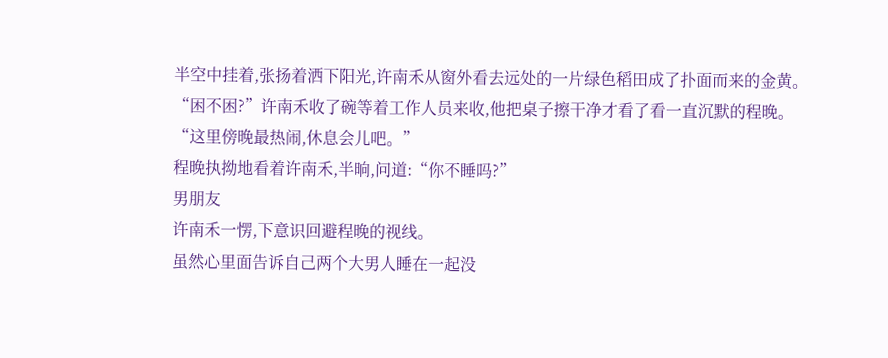半空中挂着,张扬着洒下阳光,许南禾从窗外看去远处的一片绿色稻田成了扑面而来的金黄。
“困不困?”许南禾收了碗等着工作人员来收,他把桌子擦干净才看了看一直沉默的程晚。
“这里傍晚最热闹,休息会儿吧。”
程晚执拗地看着许南禾,半晌,问道:“你不睡吗?”
男朋友
许南禾一愣,下意识回避程晚的视线。
虽然心里面告诉自己两个大男人睡在一起没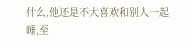什么,他还是不大喜欢和别人一起睡,至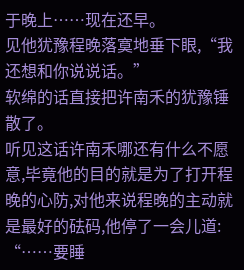于晚上……现在还早。
见他犹豫程晚落寞地垂下眼,“我还想和你说说话。”
软绵的话直接把许南禾的犹豫锤散了。
听见这话许南禾哪还有什么不愿意,毕竟他的目的就是为了打开程晚的心防,对他来说程晚的主动就是最好的砝码,他停了一会儿道:
“……要睡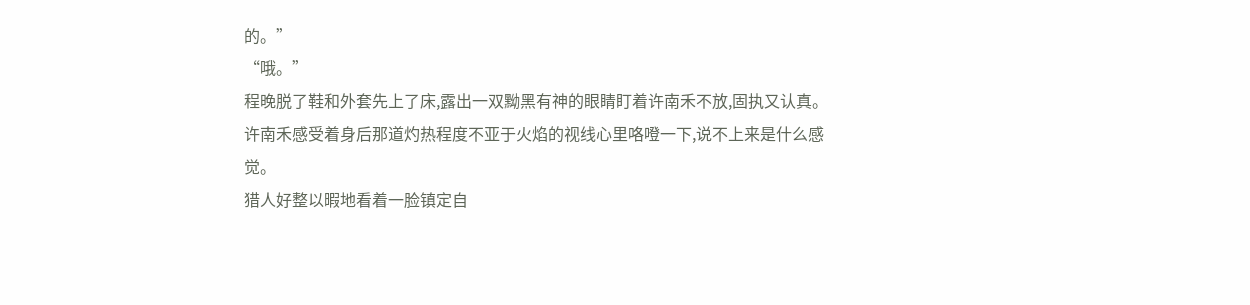的。”
“哦。”
程晚脱了鞋和外套先上了床,露出一双黝黑有神的眼睛盯着许南禾不放,固执又认真。
许南禾感受着身后那道灼热程度不亚于火焰的视线心里咯噔一下,说不上来是什么感觉。
猎人好整以暇地看着一脸镇定自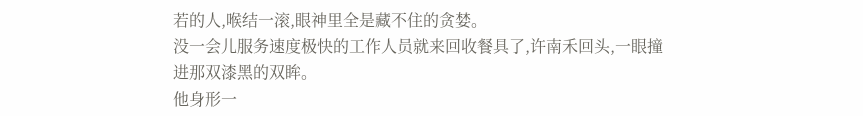若的人,喉结一滚,眼神里全是藏不住的贪婪。
没一会儿服务速度极快的工作人员就来回收餐具了,许南禾回头,一眼撞进那双漆黑的双眸。
他身形一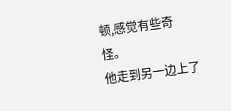顿,感觉有些奇怪。
他走到另一边上了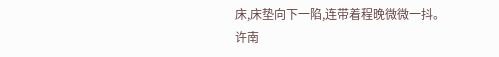床,床垫向下一陷,连带着程晚微微一抖。
许南